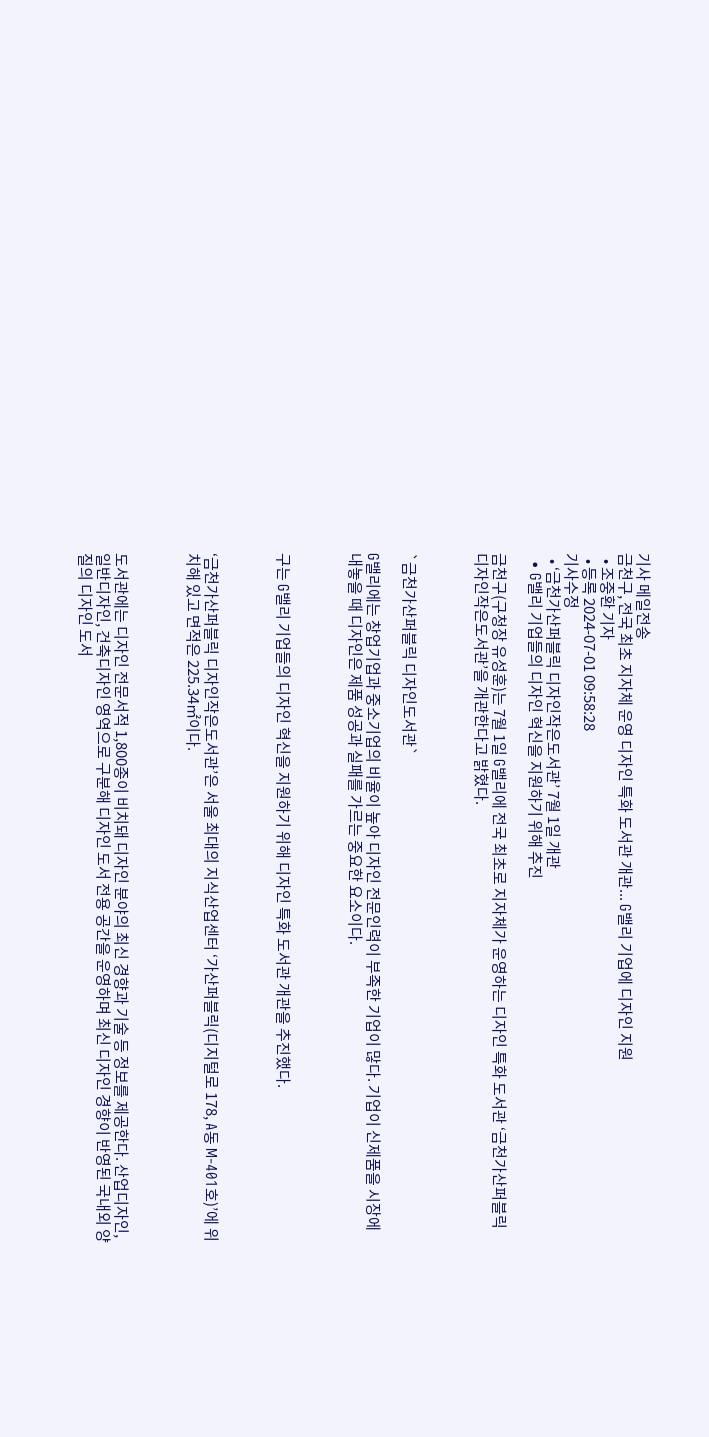기사 메일전송
금천구, 전국 최초 지자체 운영 디자인 특화 도서관 개관... G밸리 기업에 디자인 지원
  • 조중환 기자
  • 등록 2024-07-01 09:58:28
기사수정
  • ‘금천가산퍼블릭 디자인작은도서관’ 7월 1일 개관
  • G밸리 기업들의 디자인 혁신을 지원하기 위해 추진

금천구(구청장 유성훈)는 7월 1일 G밸리에 전국 최초로 지자체가 운영하는 디자인 특화 도서관 ‘금천가산퍼블릭 디자인작은도서관’을 개관한다고 밝혔다.



`금천가산퍼블릭 디자인도서관`

G밸리에는 창업기업과 중소기업의 비율이 높아 디자인 전문인력이 부족한 기업이 많다. 기업이 신제품을 시장에 내놓을 때 디자인은 제품 성공과 실패를 가르는 중요한 요소이다.



구는 G밸리 기업들의 디자인 혁신을 지원하기 위해 디자인 특화 도서관 개관을 추진했다.



‘금천가산퍼블릭 디자인작은도서관’은 서울 최대의 지식산업센터 ‘가산퍼블릭(디지털로 178, A동 M-401호)’에 위치해 있고 면적은 225.34㎡이다.



도서관에는 디자인 전문서적 1,800종이 비치돼 디자인 분야의 최신 경향과 기술 등 정보를 제공한다. 산업디자인, 일반디자인, 건축디자인 영역으로 구분해 디자인 도서 전용 공간을 운영하며 최신 디자인 경향이 반영된 국내외 양질의 디자인 도서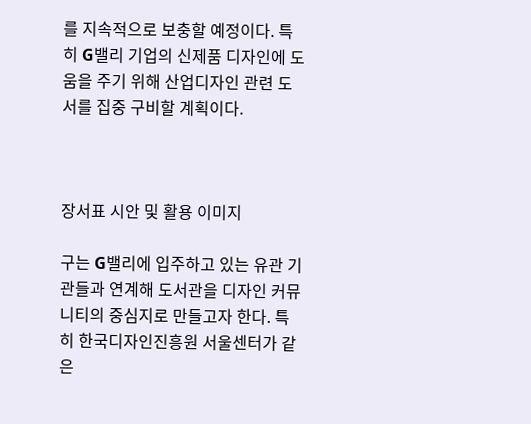를 지속적으로 보충할 예정이다. 특히 G밸리 기업의 신제품 디자인에 도움을 주기 위해 산업디자인 관련 도서를 집중 구비할 계획이다.



장서표 시안 및 활용 이미지

구는 G밸리에 입주하고 있는 유관 기관들과 연계해 도서관을 디자인 커뮤니티의 중심지로 만들고자 한다. 특히 한국디자인진흥원 서울센터가 같은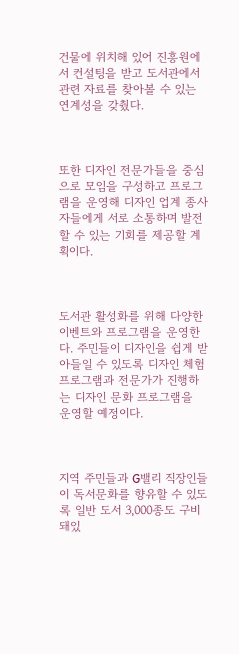건물에 위치해 있어 진흥원에서 컨설팅을 받고 도서관에서 관련 자료를 찾아볼 수 있는 연계성을 갖췄다.



또한 디자인 전문가들을 중심으로 모임을 구성하고 프로그램을 운영해 디자인 업계 종사자들에게 서로 소통하며 발전할 수 있는 기회를 제공할 계획이다.



도서관 활성화를 위해 다양한 이벤트와 프로그램을 운영한다. 주민들이 디자인을 쉽게 받아들일 수 있도록 디자인 체험 프로그램과 전문가가 진행하는 디자인 문화 프로그램을 운영할 예정이다.



지역 주민들과 G밸리 직장인들이 독서문화를 향유할 수 있도록 일반 도서 3,000종도 구비돼있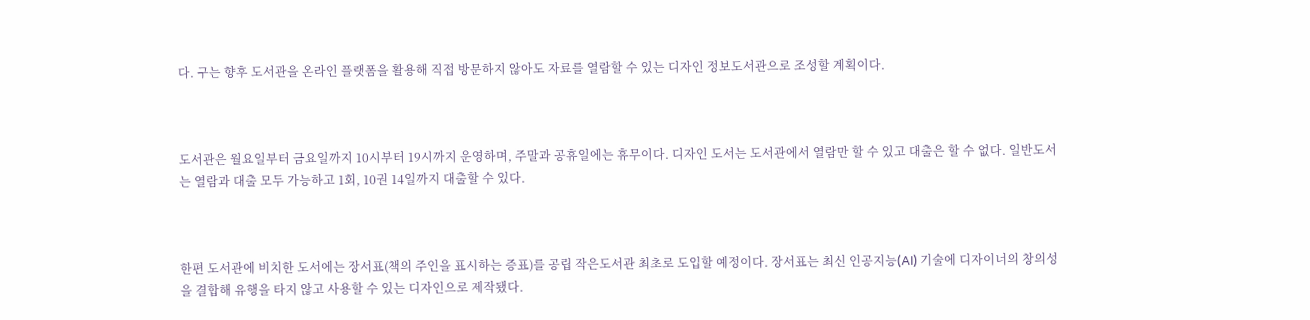다. 구는 향후 도서관을 온라인 플랫폼을 활용해 직접 방문하지 않아도 자료를 열람할 수 있는 디자인 정보도서관으로 조성할 계획이다.



도서관은 월요일부터 금요일까지 10시부터 19시까지 운영하며, 주말과 공휴일에는 휴무이다. 디자인 도서는 도서관에서 열람만 할 수 있고 대출은 할 수 없다. 일반도서는 열람과 대출 모두 가능하고 1회, 10권 14일까지 대출할 수 있다.



한편 도서관에 비치한 도서에는 장서표(책의 주인을 표시하는 증표)를 공립 작은도서관 최초로 도입할 예정이다. 장서표는 최신 인공지능(AI) 기술에 디자이너의 창의성을 결합해 유행을 타지 않고 사용할 수 있는 디자인으로 제작됐다.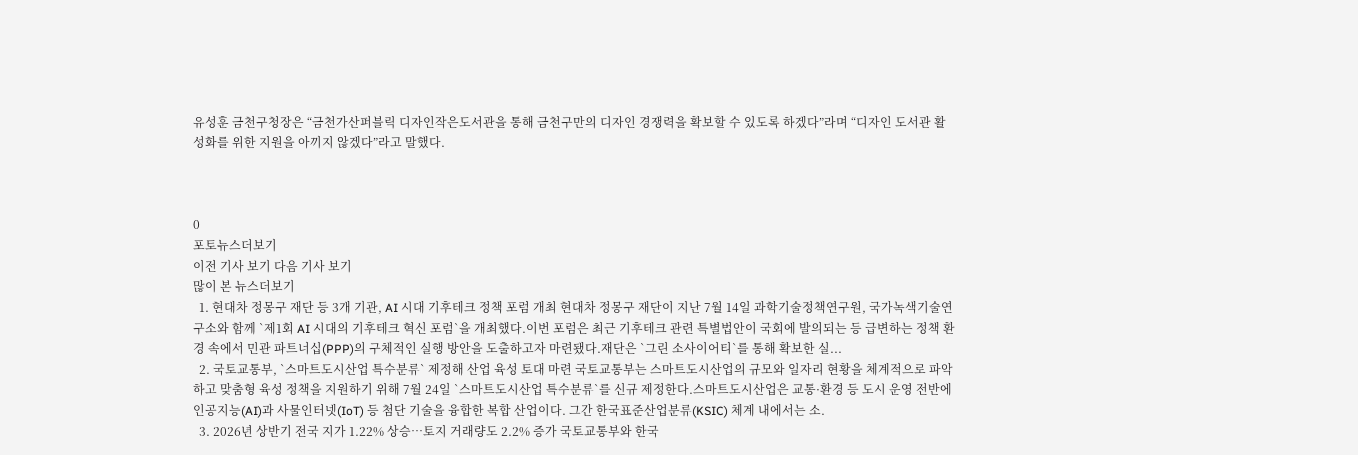유성훈 금천구청장은 “금천가산퍼블릭 디자인작은도서관을 통해 금천구만의 디자인 경쟁력을 확보할 수 있도록 하겠다”라며 “디자인 도서관 활성화를 위한 지원을 아끼지 않겠다”라고 말했다.



0
포토뉴스더보기
이전 기사 보기 다음 기사 보기
많이 본 뉴스더보기
  1. 현대차 정몽구 재단 등 3개 기관, AI 시대 기후테크 정책 포럼 개최 현대차 정몽구 재단이 지난 7월 14일 과학기술정책연구원, 국가녹색기술연구소와 함께 `제1회 AI 시대의 기후테크 혁신 포럼`을 개최했다.이번 포럼은 최근 기후테크 관련 특별법안이 국회에 발의되는 등 급변하는 정책 환경 속에서 민관 파트너십(PPP)의 구체적인 실행 방안을 도출하고자 마련됐다.재단은 `그린 소사이어티`를 통해 확보한 실...
  2. 국토교통부, `스마트도시산업 특수분류` 제정해 산업 육성 토대 마련 국토교통부는 스마트도시산업의 규모와 일자리 현황을 체계적으로 파악하고 맞춤형 육성 정책을 지원하기 위해 7월 24일 `스마트도시산업 특수분류`를 신규 제정한다.스마트도시산업은 교통·환경 등 도시 운영 전반에 인공지능(AI)과 사물인터넷(IoT) 등 첨단 기술을 융합한 복합 산업이다. 그간 한국표준산업분류(KSIC) 체계 내에서는 소.
  3. 2026년 상반기 전국 지가 1.22% 상승…토지 거래량도 2.2% 증가 국토교통부와 한국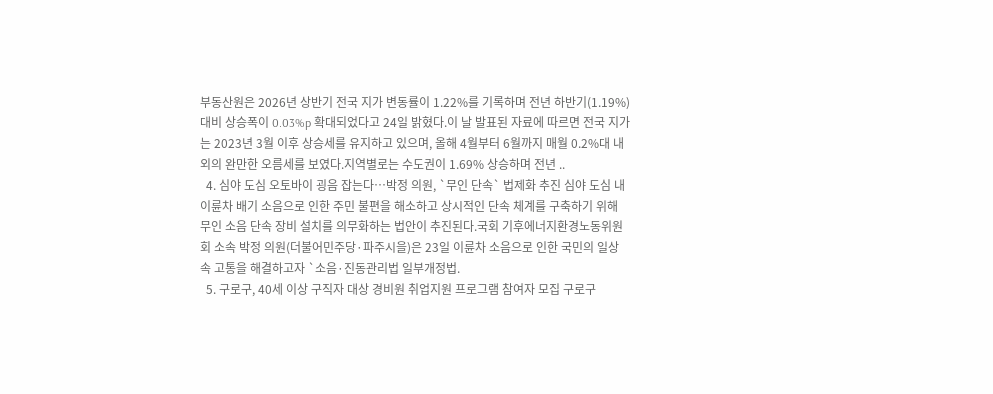부동산원은 2026년 상반기 전국 지가 변동률이 1.22%를 기록하며 전년 하반기(1.19%) 대비 상승폭이 0.03%p 확대되었다고 24일 밝혔다.이 날 발표된 자료에 따르면 전국 지가는 2023년 3월 이후 상승세를 유지하고 있으며, 올해 4월부터 6월까지 매월 0.2%대 내외의 완만한 오름세를 보였다.지역별로는 수도권이 1.69% 상승하며 전년 ..
  4. 심야 도심 오토바이 굉음 잡는다…박정 의원, `무인 단속` 법제화 추진 심야 도심 내 이륜차 배기 소음으로 인한 주민 불편을 해소하고 상시적인 단속 체계를 구축하기 위해 무인 소음 단속 장비 설치를 의무화하는 법안이 추진된다.국회 기후에너지환경노동위원회 소속 박정 의원(더불어민주당·파주시을)은 23일 이륜차 소음으로 인한 국민의 일상 속 고통을 해결하고자 `소음·진동관리법 일부개정법.
  5. 구로구, 40세 이상 구직자 대상 경비원 취업지원 프로그램 참여자 모집 구로구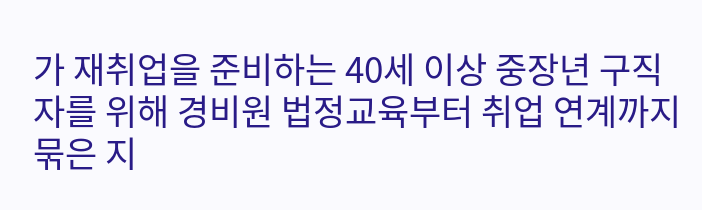가 재취업을 준비하는 40세 이상 중장년 구직자를 위해 경비원 법정교육부터 취업 연계까지 묶은 지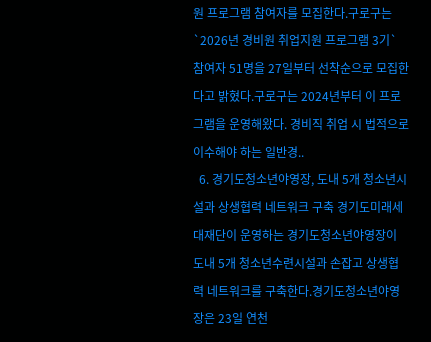원 프로그램 참여자를 모집한다.구로구는 `2026년 경비원 취업지원 프로그램 3기` 참여자 51명을 27일부터 선착순으로 모집한다고 밝혔다.구로구는 2024년부터 이 프로그램을 운영해왔다. 경비직 취업 시 법적으로 이수해야 하는 일반경..
  6. 경기도청소년야영장, 도내 5개 청소년시설과 상생협력 네트워크 구축 경기도미래세대재단이 운영하는 경기도청소년야영장이 도내 5개 청소년수련시설과 손잡고 상생협력 네트워크를 구축한다.경기도청소년야영장은 23일 연천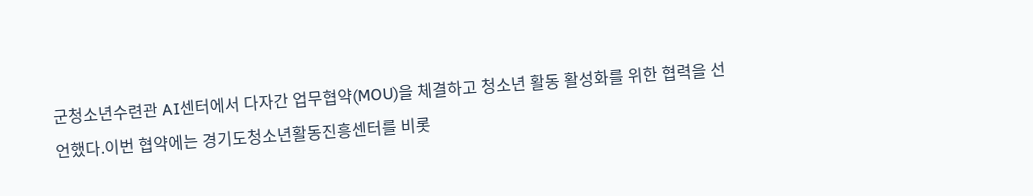군청소년수련관 AI센터에서 다자간 업무협약(MOU)을 체결하고 청소년 활동 활성화를 위한 협력을 선언했다.이번 협약에는 경기도청소년활동진흥센터를 비롯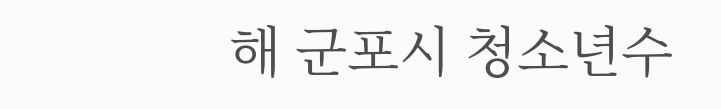해 군포시 청소년수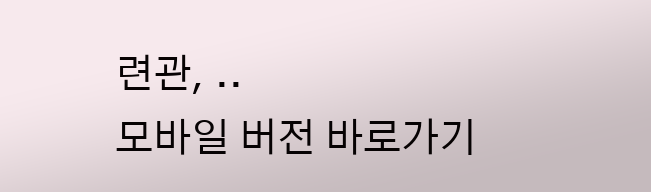련관, ..
모바일 버전 바로가기